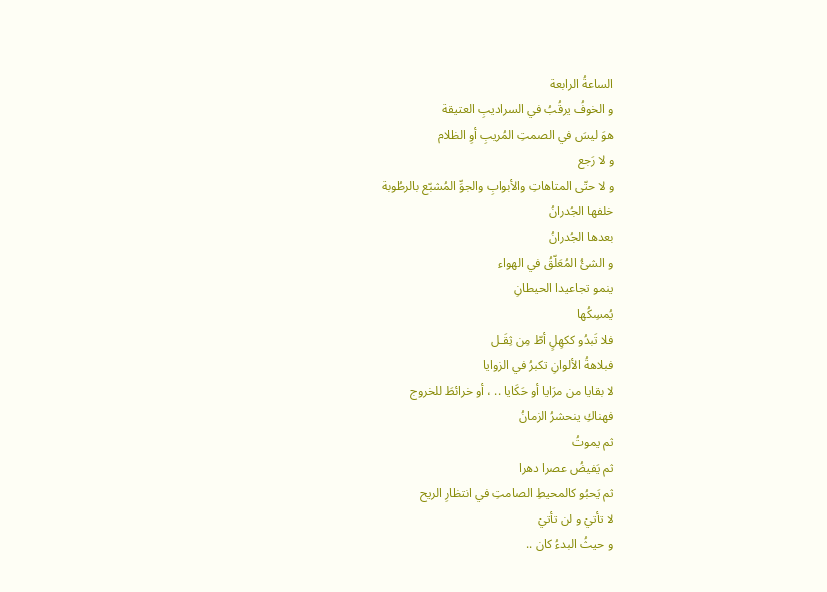الساعةُ الرابعة
و الخوفُ يرقُبُ في السراديبِ العتيقة
هوَ ليسَ في الصمتِ المُريبِ أوِ الظلام
و لا رَجع
و لا حتّى المتاهاتِ والأبوابِ والجوِّ المُشبّع بالرطُوبة
خلفها الجُدرانُ
بعدها الجُدرانُ
و الشئُ المُعَلّقُ في الهواء
ينمو تجاعيدا الحيطانِ
يُمسِكُها
فلا تَبدُو ككهِلٍ أطّ مِن ثِقَـل
فبلاهةُ الألوانِ تكبرُ في الزوايا
لا بقايا من مرَايا أو حَكَايا .. ، أو خرائطَ للخروج
فهناكِ ينحشرُ الزمانُ
ثم يموتُ
ثم يَفيضُ عصرا دهرا
ثم يَحبُو كالمحيطِ الصامتِ في انتظارِ الريح
لا تأتيْ و لن تأتيْ
و حيثُ البدءُ كان ..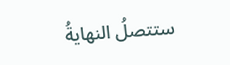ستتصلُ النهايةُ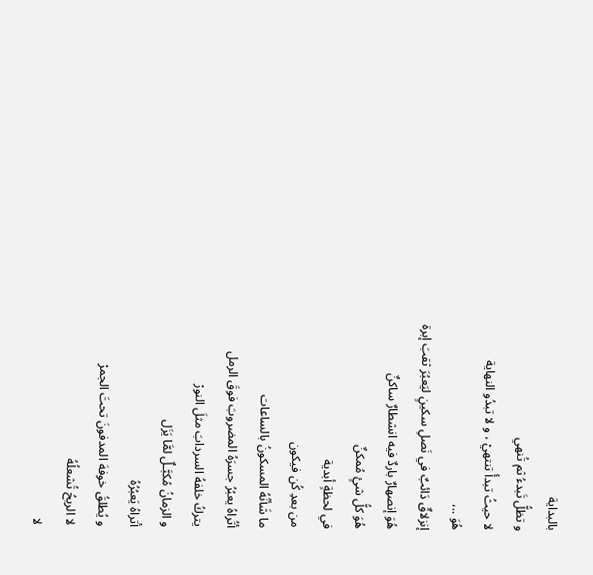بالبداية
و تظلُّ تَبدءُ ثم تُنهي
لا حيثُ تبدأُ تنتهيْ ، و لا تبدُو النهاية
هُوَ ..،
إنزلاقٌ دَائبٌ في نَصلِ سكينٍ ليَعبُرَ ثقبَ إبرة
هُوَ إنصهارٌ باردٌ فيه انشطارٌ ساكنٌ
هُوَ كلُّ شئٍ مُمكنٌ
في لحظةٍ أبدية
من بعدِ كُن فيكون
ما شَأنُهُ المسكونُ بالساعات
أتُراهُ يعبُرُ جسرَهُ المضروبَ فوقَ الرمل
يتركُ خلفهُ السردابَ مثلَ النورْ
و الزمانُ مُكبَّـلٌ لمَّا يَزَل
أتراهُ يَعبُرُهُ
و يُطلقُ خوفهَ المدفونَ تحتَ الجمرْ
لا الريحُ تُشعلُهُ
لا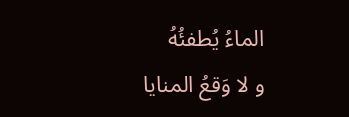الماءُ يُطفئُهُ
و لا وَقعُ المنايا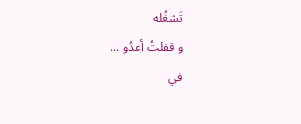تَشغُله
و قفلتُ أعدُو ...
في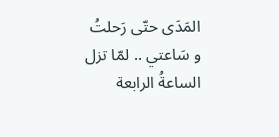المَدَى حتّى رَحلتُ
و سَاعتي .. لمّا تزل
الساعةُ الرابعة